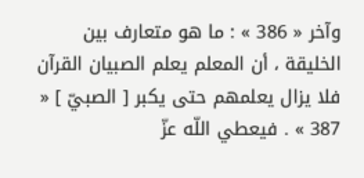وآخر « 386 » : ما هو متعارف بين الخليقة ، أن المعلم يعلم الصبيان القرآن فلا يزال يعلمهم حتى يكبر [ الصبيّ ] « 387 » . فيعطي اللّه عزّ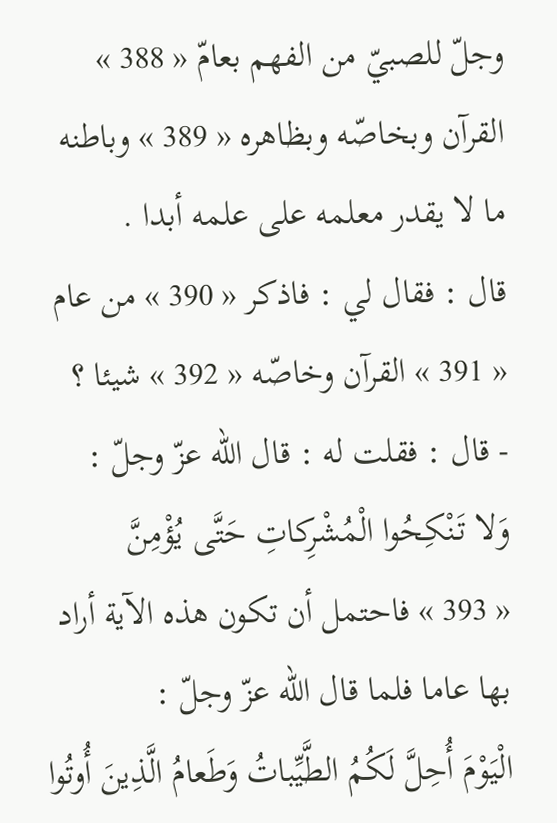وجلّ للصبيّ من الفهم بعامّ « 388 » القرآن وبخاصّه وبظاهره « 389 » وباطنه ما لا يقدر معلمه على علمه أبدا .
قال : فقال لي : فاذكر « 390 » من عام « 391 » القرآن وخاصّه « 392 » شيئا ؟
- قال : فقلت له : قال اللّه عزّ وجلّ :
وَلا تَنْكِحُوا الْمُشْرِكاتِ حَتَّى يُؤْمِنَّ
« 393 » فاحتمل أن تكون هذه الآية أراد بها عاما فلما قال اللّه عزّ وجلّ :
الْيَوْمَ أُحِلَّ لَكُمُ الطَّيِّباتُ وَطَعامُ الَّذِينَ أُوتُوا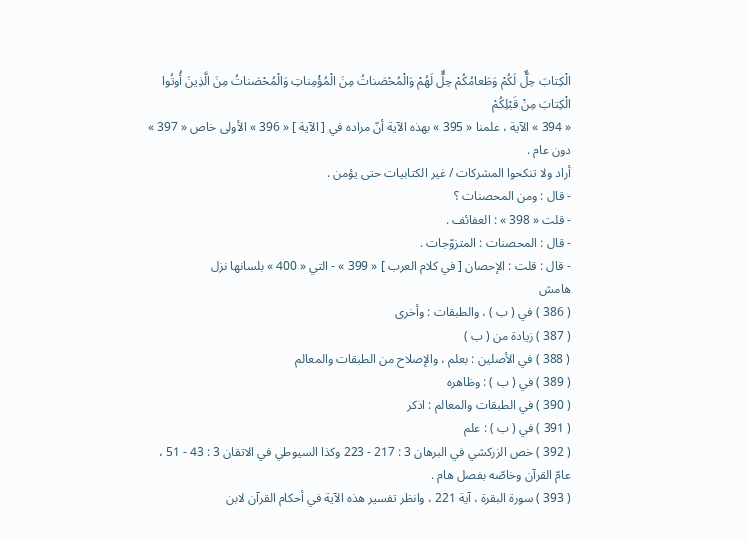الْكِتابَ حِلٌّ لَكُمْ وَطَعامُكُمْ حِلٌّ لَهُمْ وَالْمُحْصَناتُ مِنَ الْمُؤْمِناتِ وَالْمُحْصَناتُ مِنَ الَّذِينَ أُوتُوا الْكِتابَ مِنْ قَبْلِكُمْ
« 394 » الآية ، علمنا « 395 » بهذه الآية أنّ مراده في [ الآية ] « 396 » الأولى خاص « 397 » دون عام .
أراد ولا تنكحوا المشركات / غير الكتابيات حتى يؤمن .
- قال : ومن المحصنات ؟
- قلت « 398 » : العفائف .
- قال : المحصنات : المتزوّجات .
- قال : قلت : الإحصان [ في كلام العرب ] « 399 » - التي « 400 » بلسانها نزل
هامش
( 386 ) في ( ب ) ، والطبقات : وأخرى
( 387 ) زيادة من ( ب )
( 388 ) في الأصلين : بعلم ، والإصلاح من الطبقات والمعالم
( 389 ) في ( ب ) : وظاهره
( 390 ) في الطبقات والمعالم : اذكر
( 391 ) في ( ب ) : علم
( 392 ) خص الزركشي في البرهان 3 : 217 - 223 وكذا السيوطي في الاتقان 3 : 43 - 51 ، عامّ القرآن وخاصّه بفصل هام .
( 393 ) سورة البقرة ، آية 221 ، وانظر تفسير هذه الآية في أحكام القرآن لابن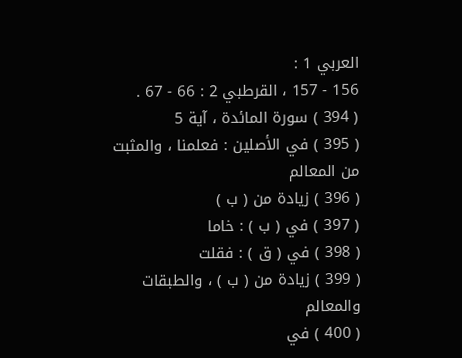العربي 1 :
156 - 157 ، القرطبي 2 : 66 - 67 .
( 394 ) سورة المائدة ، آية 5
( 395 ) في الأصلين : فعلمنا ، والمثبت من المعالم
( 396 ) زيادة من ( ب )
( 397 ) في ( ب ) : خاما
( 398 ) في ( ق ) : فقلت
( 399 ) زيادة من ( ب ) ، والطبقات والمعالم
( 400 ) في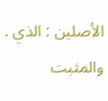الأصلين : الذي . والمثبت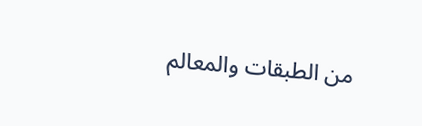من الطبقات والمعالم